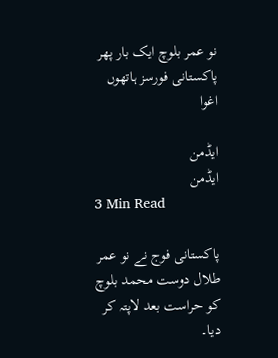نو عمر بلوچ ایک بار پھر پاکستانی فورسز ہاتھوں اغوا

ایڈمن
ایڈمن
3 Min Read

پاکستانی فوج نے نو عمر طلال دوست محمد بلوچ کو حراست بعد لاپتہ کر دیا۔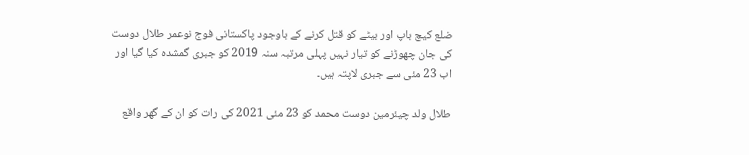ضلع کیچ باپ اور بیٹے کو قتل کرنے کے باوجود پاکستانی فوج نوعمر طلال دوست کی جان چھوڑنے کو تیار نہیں پہلی مرتبہ سنہ 2019 کو جبری گمشدہ کیا گیا اور اب 23 مئی سے جبری لاپتہ ہیں۔

طلال ولد چیئرمین دوست محمد کو 23 مئی 2021 کی رات کو ان کے گھر واقع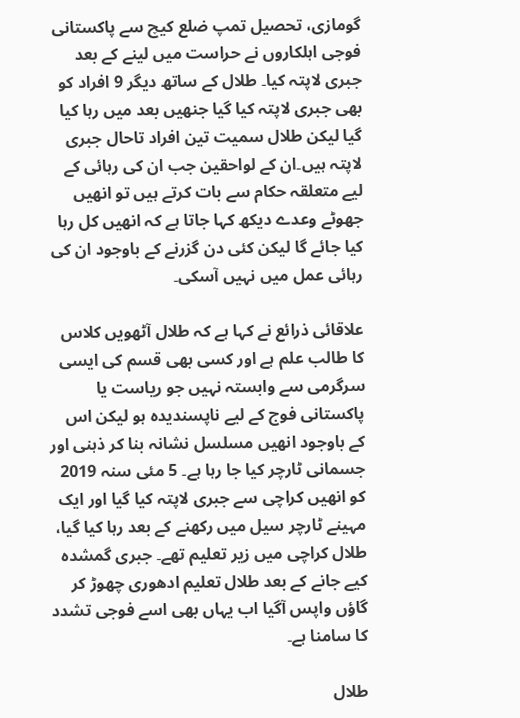گومازی، تحصیل تمپ ضلع کیچ سے پاکستانی فوجی اہلکاروں نے حراست میں لینے کے بعد جبری لاپتہ کیا۔ طلال کے ساتھ دیگر 9 افراد کو بھی جبری لاپتہ کیا گیا جنھیں بعد میں رہا کیا گیا لیکن طلال سمیت تین افراد تاحال جبری لاپتہ ہیں۔ان کے لواحقین جب ان کی رہائی کے لیے متعلقہ حکام سے بات کرتے ہیں تو انھیں جھوٹے وعدے دیکھ کہا جاتا ہے کہ انھیں کل رہا کیا جائے گا لیکن کئی دن گزرنے کے باوجود ان کی رہائی عمل میں نہیں آسکی۔

علاقائی ذرائع نے کہا ہے کہ طلال آٹھویں کلاس کا طالب علم ہے اور کسی بھی قسم کی ایسی سرگرمی سے وابستہ نہیں جو ریاست یا پاکستانی فوج کے لیے ناپسندیدہ ہو لیکن اس کے باوجود انھیں مسلسل نشانہ بنا کر ذہنی اور جسمانی ٹارچر کیا جا رہا ہے۔ 5 مئی سنہ 2019 کو انھیں کراچی سے جبری لاپتہ کیا گیا اور ایک مہینے ٹارچر سیل میں رکھنے کے بعد رہا کیا گیا، طلال کراچی میں زیر تعلیم تھے۔ جبری گمشدہ کیے جانے کے بعد طلال تعلیم ادھوری چھوڑ کر گاؤں واپس آگیا اب یہاں بھی اسے فوجی تشدد کا سامنا ہے۔

طلال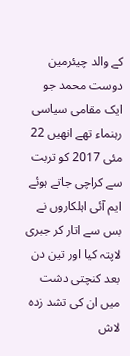کے والد چیئرمین دوست محمد جو ایک مقامی سیاسی رہنماء تھے انھیں 22 مئی 2017 کو تربت سے کراچی جاتے ہوئے ایم آئی اہلکاروں نے بس سے اتار کر جبری لاپتہ کیا اور تین دن بعد کنچتی دشت میں ان کی تشد زدہ لاش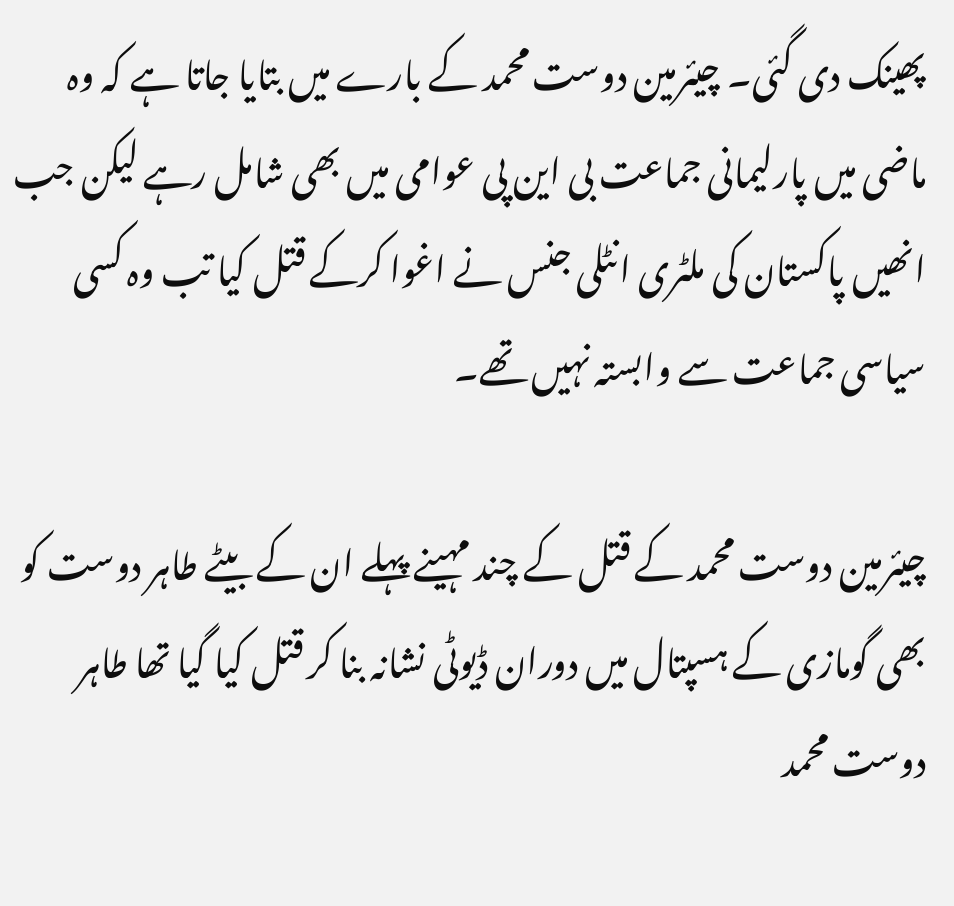پھینک دی گئی۔ چیئرمین دوست محمد کے بارے میں بتایا جاتا ہے کہ وہ ماضی میں پارلیمانی جماعت بی این پی عوامی میں بھی شامل رہے لیکن جب انھیں پاکستان کی ملٹری انٹلی جنس نے اغوا کرکے قتل کیا تب وہ کسی سیاسی جماعت سے وابستہ نہیں تھے۔

چیئرمین دوست محمد کے قتل کے چند مہینے پہلے ان کے بیٹے طاہر دوست کو بھی گومازی کے ہسپتال میں دوران ڈیوٹی نشانہ بنا کر قتل کیا گیا تھا طاہر دوست محمد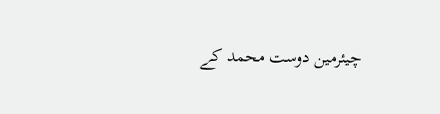چیئرمین دوست محمد کے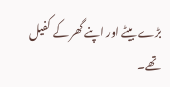بڑے بیٹے اور اپنے گھر کے کفیل تھے۔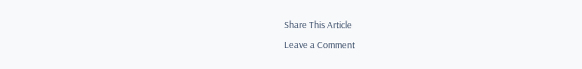Share This Article
Leave a Comment